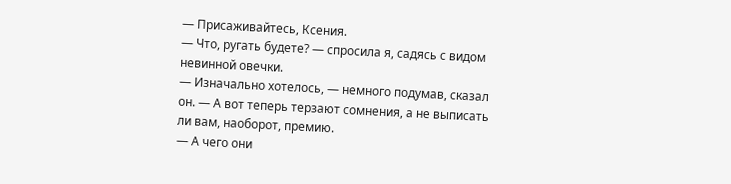— Присаживайтесь, Ксения.
— Что, ругать будете? — спросила я, садясь с видом невинной овечки.
— Изначально хотелось, — немного подумав, сказал он. — А вот теперь терзают сомнения, а не выписать ли вам, наоборот, премию.
— А чего они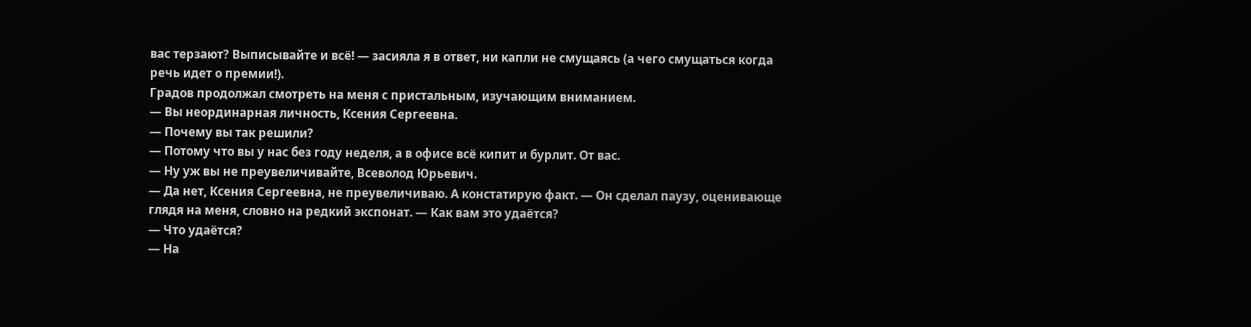вас терзают? Выписывайте и всё! — засияла я в ответ, ни капли не смущаясь (а чего смущаться когда речь идет о премии!).
Градов продолжал смотреть на меня с пристальным, изучающим вниманием.
— Вы неординарная личность, Ксения Сергеевна.
— Почему вы так решили?
— Потому что вы у нас без году неделя, а в офисе всё кипит и бурлит. От вас.
— Ну уж вы не преувеличивайте, Всеволод Юрьевич.
— Да нет, Ксения Сергеевна, не преувеличиваю. А констатирую факт. — Он сделал паузу, оценивающе глядя на меня, словно на редкий экспонат. — Как вам это удаётся?
— Что удаётся?
— На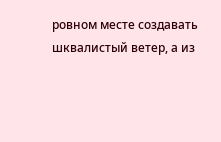ровном месте создавать шквалистый ветер, а из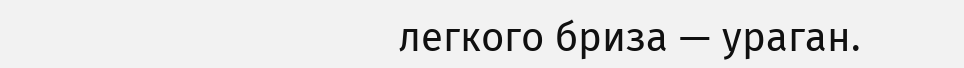легкого бриза — ураган.